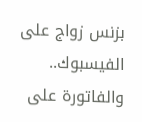بزنس زواج على الفيسبوك.. والفاتورة على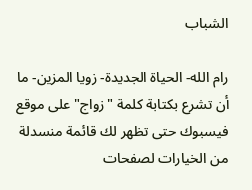الشباب

رام الله- الحياة الجديدة- زويا المزين- ما أن تشرع بكتابة كلمة "زواج" على موقع فيسبوك حتى تظهر لك قائمة منسدلة من الخيارات لصفحات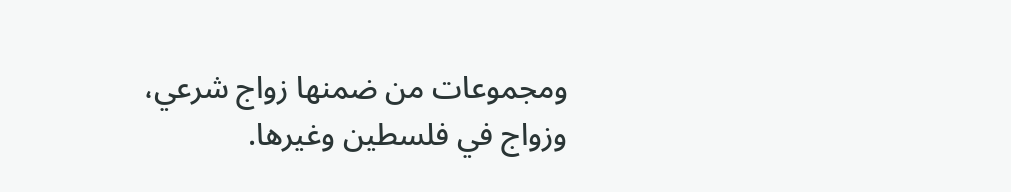ومجموعات من ضمنها زواج شرعي، وزواج في فلسطين وغيرها.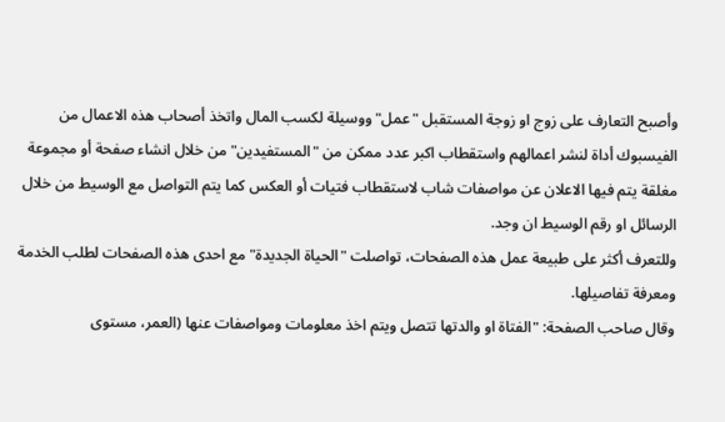وأصبح التعارف على زوج او زوجة المستقبل "عمل" ووسيلة لكسب المال واتخذ أصحاب هذه الاعمال من الفيسبوك أداة لنشر اعمالهم واستقطاب اكبر عدد ممكن من "المستفيدين" من خلال انشاء صفحة أو مجموعة مغلقة يتم فيها الاعلان عن مواصفات شاب لاستقطاب فتيات أو العكس كما يتم التواصل مع الوسيط من خلال الرسائل او رقم الوسيط ان وجد.
وللتعرف أكثر على طبيعة عمل هذه الصفحات، تواصلت "الحياة الجديدة" مع احدى هذه الصفحات لطلب الخدمة ومعرفة تفاصيلها.
وقال صاحب الصفحة: "الفتاة او والدتها تتصل ويتم اخذ معلومات ومواصفات عنها (العمر، مستوى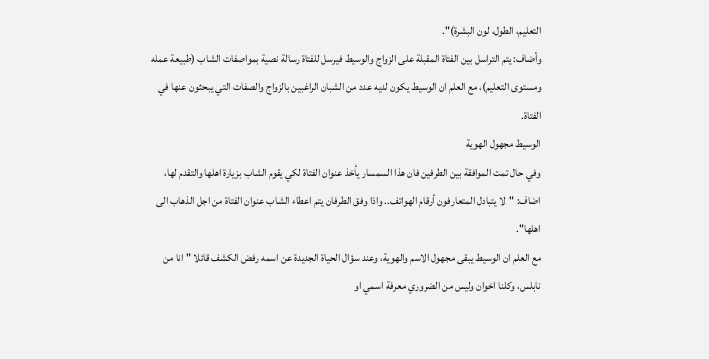التعليم، الطول، لون البشرة)".
وأضاف: يتم التراسل بين الفتاة المقبلة على الزواج والوسيط فيرسل للفتاة رسالة نصية بمواصفات الشاب (طبيعة عمله ومستوى التعليم)، مع العلم ان الوسيط يكون لديه عدد من الشبان الراغبين بالزواج والصفات التي يبحثون عنها في الفتاة.
الوسيط مجهول الهوية
وفي حال تمت الموافقة بين الطرفين فان هذا السمسار يأخذ عنوان الفتاة لكي يقوم الشاب بزيارة اهلها والتقدم لها، اضاف: "لا يتبادل المتعارفون أرقام الهواتف.. واذا وفق الطرفان يتم اعطاء الشاب عنوان الفتاة من اجل الذهاب الى اهلها".
مع العلم ان الوسيط يبقى مجهول الاسم والهوية، وعند سؤال الحياة الجديدة عن اسمه رفض الكشف قائلا "انا من نابلس، وكلنا اخوان وليس من الضروري معرفة اسمي او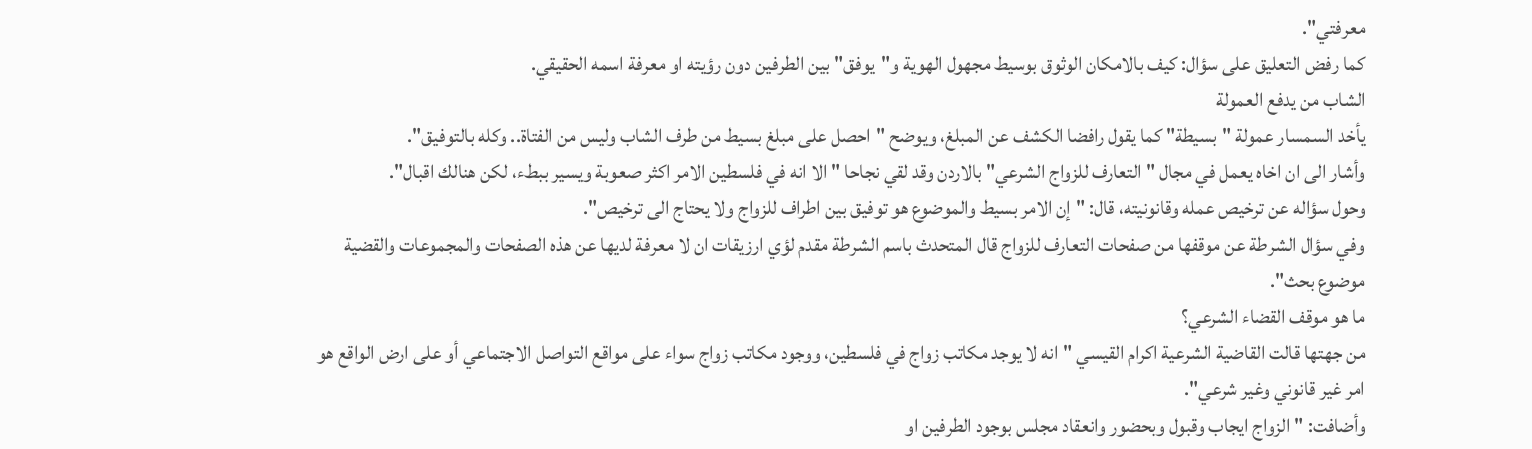معرفتي".
كما رفض التعليق على سؤال: كيف بالامكان الوثوق بوسيط مجهول الهوية و"يوفق" بين الطرفين دون رؤيته او معرفة اسمه الحقيقي.
الشاب من يدفع العمولة
يأخد السمسار عمولة "بسيطة" كما يقول رافضا الكشف عن المبلغ، ويوضح "احصل على مبلغ بسيط من طرف الشاب وليس من الفتاة.. وكله بالتوفيق".
وأشار الى ان اخاه يعمل في مجال "التعارف للزواج الشرعي" بالاردن وقد لقي نجاحا "الا انه في فلسطين الامر اكثر صعوبة ويسير ببطء، لكن هنالك اقبال".
وحول سؤاله عن ترخيص عمله وقانونيته، قال: "إن الامر بسيط والموضوع هو توفيق بين اطراف للزواج ولا يحتاج الى ترخيص".
وفي سؤال الشرطة عن موقفها من صفحات التعارف للزواج قال المتحدث باسم الشرطة مقدم لؤي ارزيقات ان لا معرفة لديها عن هذه الصفحات والمجموعات والقضية موضوع بحث".
ما هو موقف القضاء الشرعي؟
من جهتها قالت القاضية الشرعية اكرام القيسي "انه لا يوجد مكاتب زواج في فلسطين، ووجود مكاتب زواج سواء على مواقع التواصل الاجتماعي أو على ارض الواقع هو امر غير قانوني وغير شرعي".
وأضافت: "الزواج ايجاب وقبول وبحضور وانعقاد مجلس بوجود الطرفين او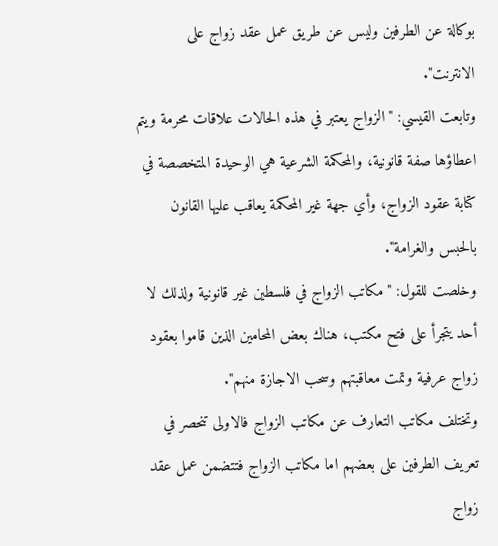بوكالة عن الطرفين وليس عن طريق عمل عقد زواج على الانترنت".
وتابعت القيسي: "الزواج يعتبر في هذه الحالات علاقات محرمة ويتم اعطاؤها صفة قانونية، والمحكمة الشرعية هي الوحيدة المتخصصة في كتابة عقود الزواج، وأي جهة غير المحكمة يعاقب عليها القانون بالحبس والغرامة".
وخلصت للقول: "مكاتب الزواج في فلسطين غير قانونية ولذلك لا أحد يتجرأ على فتح مكتب، هناك بعض المحامين الذين قاموا بعقود زواج عرفية وتمت معاقبتهم وسحب الاجازة منهم".
وتختلف مكاتب التعارف عن مكاتب الزواج فالاولى تنحصر في تعريف الطرفين على بعضهم اما مكاتب الزواج فتتضمن عمل عقد زواج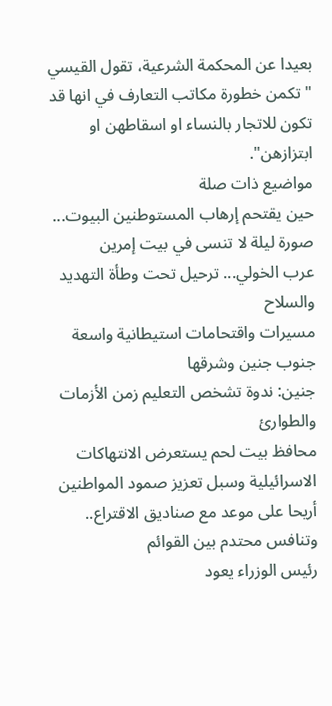بعيدا عن المحكمة الشرعية، تقول القيسي "تكمن خطورة مكاتب التعارف في انها قد تكون للاتجار بالنساء او اسقاطهن او ابتزازهن".
مواضيع ذات صلة
حين يقتحم إرهاب المستوطنين البيوت... صورة ليلة لا تنسى في بيت إمرين
عرب الخولي... ترحيل تحت وطأة التهديد والسلاح
مسيرات واقتحامات استيطانية واسعة جنوب جنين وشرقها
جنين: ندوة تشخص التعليم زمن الأزمات والطوارئ
محافظ بيت لحم يستعرض الانتهاكات الاسرائيلية وسبل تعزيز صمود المواطنين
أريحا على موعد مع صناديق الاقتراع.. وتنافس محتدم بين القوائم
رئيس الوزراء يعود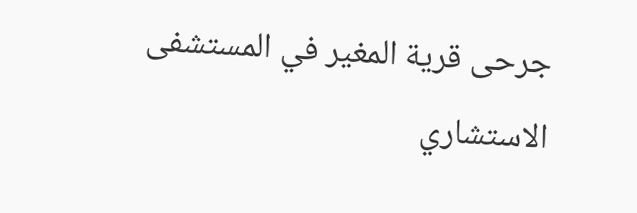جرحى قرية المغير في المستشفى الاستشاري